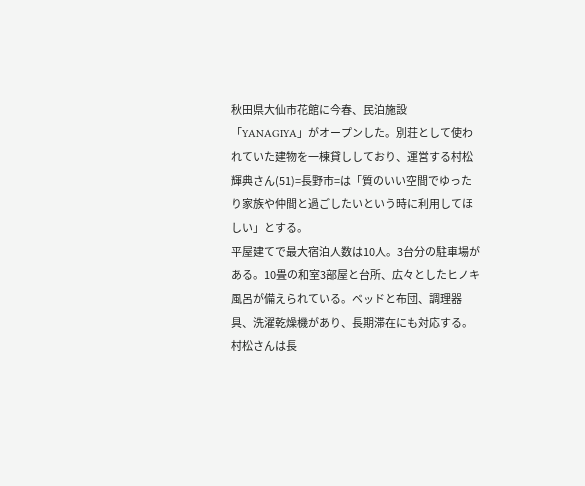秋田県大仙市花館に今春、民泊施設「YANAGIYA」がオープンした。別荘として使われていた建物を一棟貸ししており、運営する村松輝典さん(51)=長野市=は「質のいい空間でゆったり家族や仲間と過ごしたいという時に利用してほしい」とする。
平屋建てで最大宿泊人数は10人。3台分の駐車場がある。10畳の和室3部屋と台所、広々としたヒノキ風呂が備えられている。ベッドと布団、調理器具、洗濯乾燥機があり、長期滞在にも対応する。
村松さんは長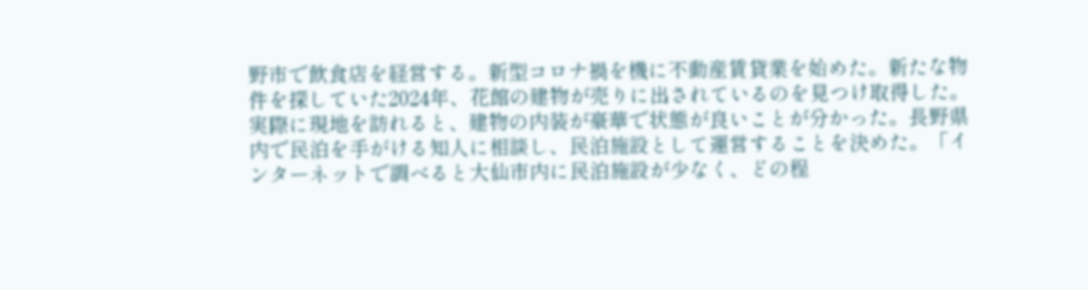野市で飲食店を経営する。新型コロナ禍を機に不動産賃貸業を始めた。新たな物件を探していた2024年、花館の建物が売りに出されているのを見つけ取得した。
実際に現地を訪れると、建物の内装が豪華で状態が良いことが分かった。長野県内で民泊を手がける知人に相談し、民泊施設として運営することを決めた。「インターネットで調べると大仙市内に民泊施設が少なく、どの程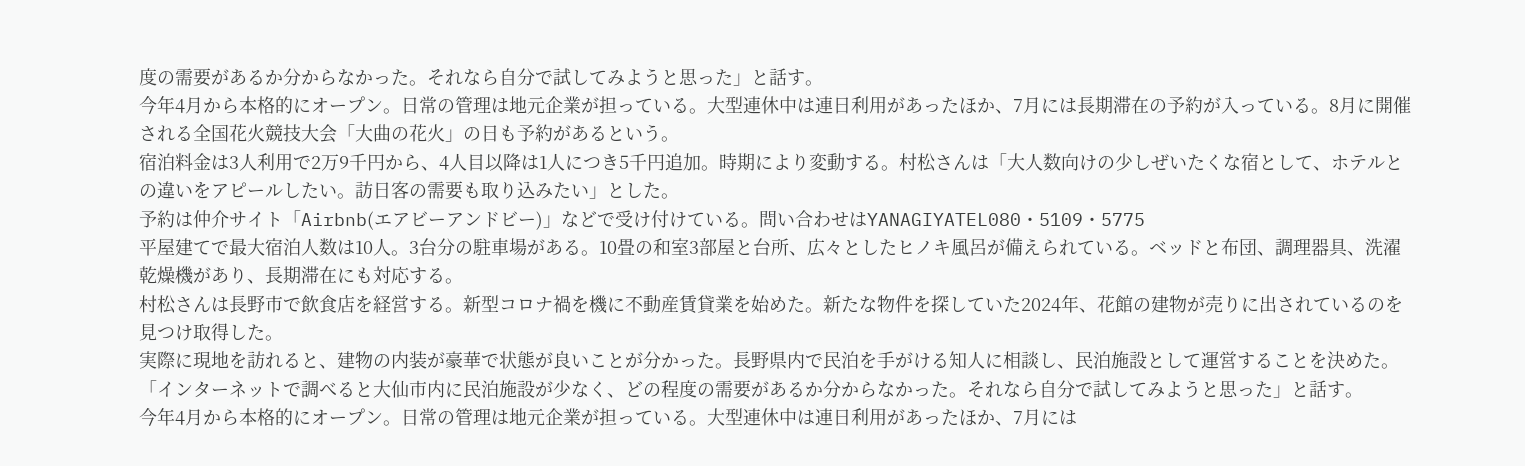度の需要があるか分からなかった。それなら自分で試してみようと思った」と話す。
今年4月から本格的にオープン。日常の管理は地元企業が担っている。大型連休中は連日利用があったほか、7月には長期滞在の予約が入っている。8月に開催される全国花火競技大会「大曲の花火」の日も予約があるという。
宿泊料金は3人利用で2万9千円から、4人目以降は1人につき5千円追加。時期により変動する。村松さんは「大人数向けの少しぜいたくな宿として、ホテルとの違いをアピールしたい。訪日客の需要も取り込みたい」とした。
予約は仲介サイト「Airbnb(エアビーアンドビー)」などで受け付けている。問い合わせはYANAGIYATEL080・5109・5775
平屋建てで最大宿泊人数は10人。3台分の駐車場がある。10畳の和室3部屋と台所、広々としたヒノキ風呂が備えられている。ベッドと布団、調理器具、洗濯乾燥機があり、長期滞在にも対応する。
村松さんは長野市で飲食店を経営する。新型コロナ禍を機に不動産賃貸業を始めた。新たな物件を探していた2024年、花館の建物が売りに出されているのを見つけ取得した。
実際に現地を訪れると、建物の内装が豪華で状態が良いことが分かった。長野県内で民泊を手がける知人に相談し、民泊施設として運営することを決めた。「インターネットで調べると大仙市内に民泊施設が少なく、どの程度の需要があるか分からなかった。それなら自分で試してみようと思った」と話す。
今年4月から本格的にオープン。日常の管理は地元企業が担っている。大型連休中は連日利用があったほか、7月には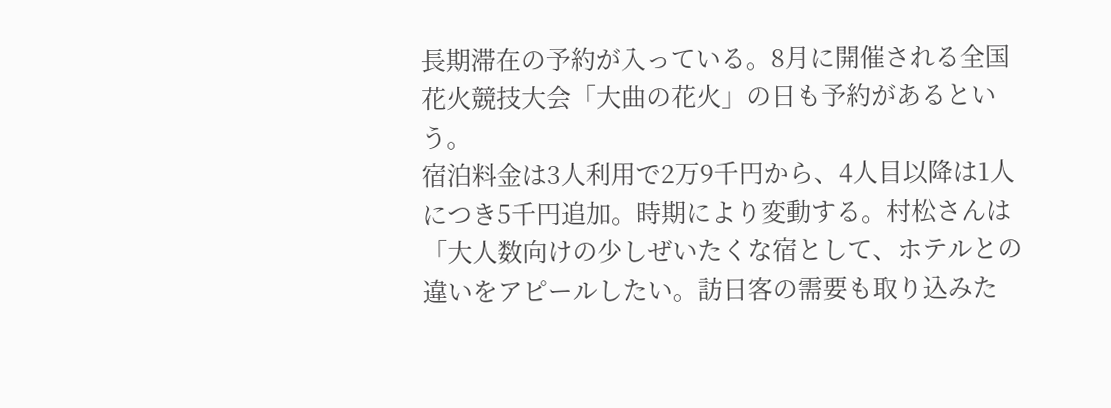長期滞在の予約が入っている。8月に開催される全国花火競技大会「大曲の花火」の日も予約があるという。
宿泊料金は3人利用で2万9千円から、4人目以降は1人につき5千円追加。時期により変動する。村松さんは「大人数向けの少しぜいたくな宿として、ホテルとの違いをアピールしたい。訪日客の需要も取り込みた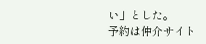い」とした。
予約は仲介サイト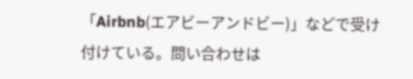「Airbnb(エアビーアンドビー)」などで受け付けている。問い合わせは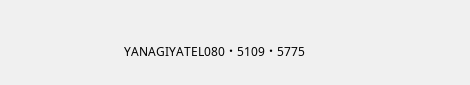YANAGIYATEL080・5109・5775